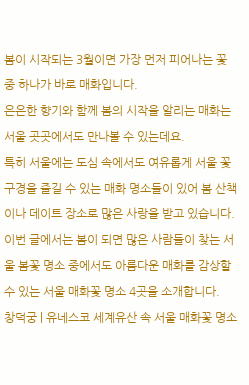봄이 시작되는 3월이면 가장 먼저 피어나는 꽃 중 하나가 바로 매화입니다.
은은한 향기와 함께 봄의 시작을 알리는 매화는 서울 곳곳에서도 만나볼 수 있는데요.
특히 서울에는 도심 속에서도 여유롭게 서울 꽃 구경을 즐길 수 있는 매화 명소들이 있어 봄 산책이나 데이트 장소로 많은 사랑을 받고 있습니다.
이번 글에서는 봄이 되면 많은 사람들이 찾는 서울 봄꽃 명소 중에서도 아름다운 매화를 감상할 수 있는 서울 매화꽃 명소 4곳을 소개합니다.
창덕궁 | 유네스코 세계유산 속 서울 매화꽃 명소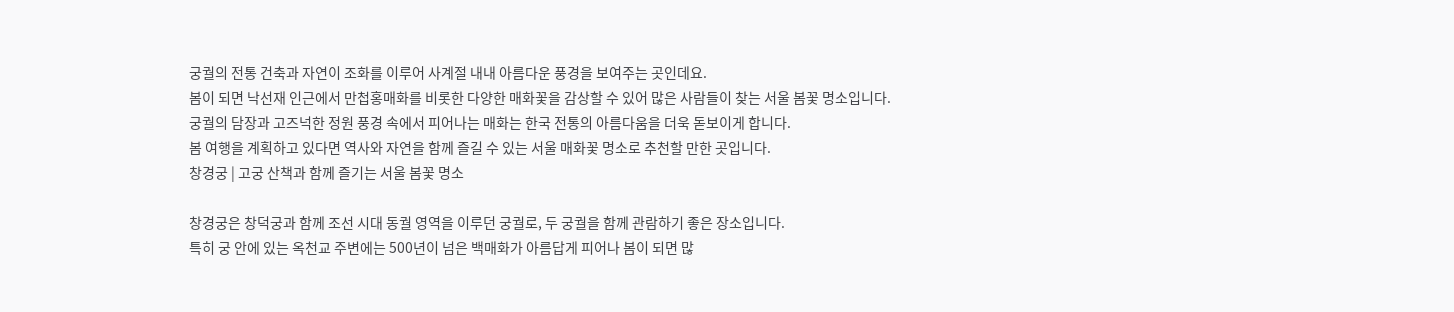궁궐의 전통 건축과 자연이 조화를 이루어 사계절 내내 아름다운 풍경을 보여주는 곳인데요.
봄이 되면 낙선재 인근에서 만첩홍매화를 비롯한 다양한 매화꽃을 감상할 수 있어 많은 사람들이 찾는 서울 봄꽃 명소입니다.
궁궐의 담장과 고즈넉한 정원 풍경 속에서 피어나는 매화는 한국 전통의 아름다움을 더욱 돋보이게 합니다.
봄 여행을 계획하고 있다면 역사와 자연을 함께 즐길 수 있는 서울 매화꽃 명소로 추천할 만한 곳입니다.
창경궁 | 고궁 산책과 함께 즐기는 서울 봄꽃 명소

창경궁은 창덕궁과 함께 조선 시대 동궐 영역을 이루던 궁궐로, 두 궁궐을 함께 관람하기 좋은 장소입니다.
특히 궁 안에 있는 옥천교 주변에는 500년이 넘은 백매화가 아름답게 피어나 봄이 되면 많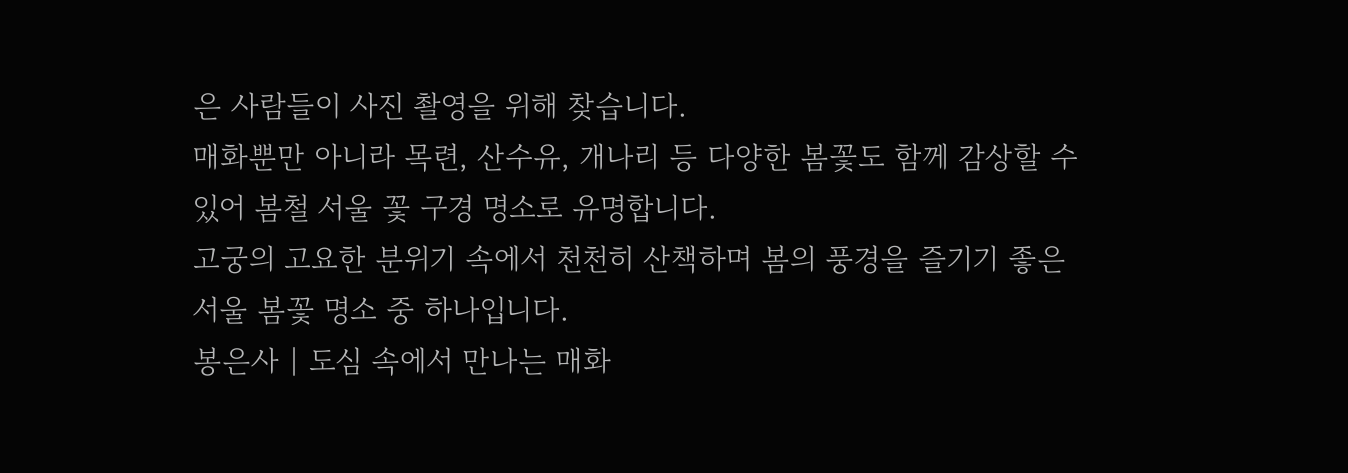은 사람들이 사진 촬영을 위해 찾습니다.
매화뿐만 아니라 목련, 산수유, 개나리 등 다양한 봄꽃도 함께 감상할 수 있어 봄철 서울 꽃 구경 명소로 유명합니다.
고궁의 고요한 분위기 속에서 천천히 산책하며 봄의 풍경을 즐기기 좋은 서울 봄꽃 명소 중 하나입니다.
봉은사 | 도심 속에서 만나는 매화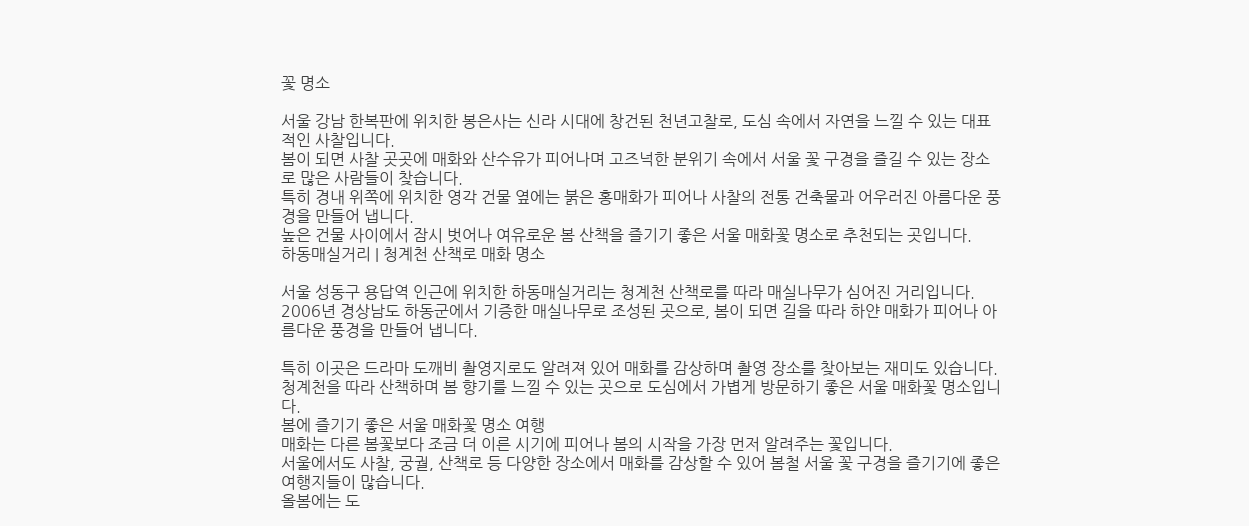꽃 명소

서울 강남 한복판에 위치한 봉은사는 신라 시대에 창건된 천년고찰로, 도심 속에서 자연을 느낄 수 있는 대표적인 사찰입니다.
봄이 되면 사찰 곳곳에 매화와 산수유가 피어나며 고즈넉한 분위기 속에서 서울 꽃 구경을 즐길 수 있는 장소로 많은 사람들이 찾습니다.
특히 경내 위쪽에 위치한 영각 건물 옆에는 붉은 홍매화가 피어나 사찰의 전통 건축물과 어우러진 아름다운 풍경을 만들어 냅니다.
높은 건물 사이에서 잠시 벗어나 여유로운 봄 산책을 즐기기 좋은 서울 매화꽃 명소로 추천되는 곳입니다.
하동매실거리 | 청계천 산책로 매화 명소

서울 성동구 용답역 인근에 위치한 하동매실거리는 청계천 산책로를 따라 매실나무가 심어진 거리입니다.
2006년 경상남도 하동군에서 기증한 매실나무로 조성된 곳으로, 봄이 되면 길을 따라 하얀 매화가 피어나 아름다운 풍경을 만들어 냅니다.

특히 이곳은 드라마 도깨비 촬영지로도 알려져 있어 매화를 감상하며 촬영 장소를 찾아보는 재미도 있습니다.
청계천을 따라 산책하며 봄 향기를 느낄 수 있는 곳으로 도심에서 가볍게 방문하기 좋은 서울 매화꽃 명소입니다.
봄에 즐기기 좋은 서울 매화꽃 명소 여행
매화는 다른 봄꽃보다 조금 더 이른 시기에 피어나 봄의 시작을 가장 먼저 알려주는 꽃입니다.
서울에서도 사찰, 궁궐, 산책로 등 다양한 장소에서 매화를 감상할 수 있어 봄철 서울 꽃 구경을 즐기기에 좋은 여행지들이 많습니다.
올봄에는 도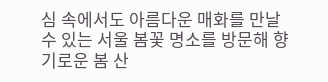심 속에서도 아름다운 매화를 만날 수 있는 서울 봄꽃 명소를 방문해 향기로운 봄 산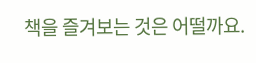책을 즐겨보는 것은 어떨까요.